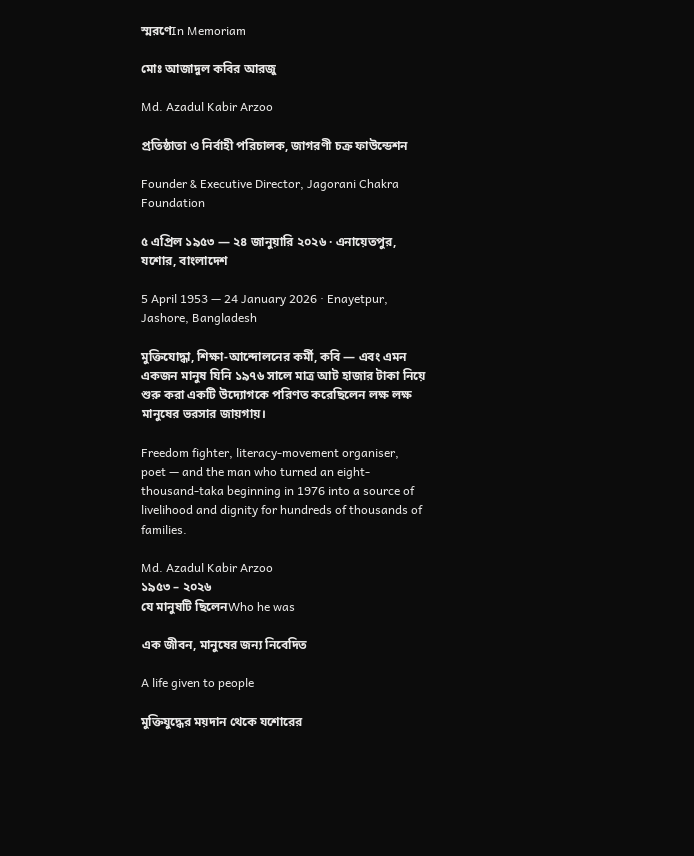স্মরণেIn Memoriam

মোঃ আজাদুল কবির আরজু

Md. Azadul Kabir Arzoo

প্রতিষ্ঠাতা ও নির্বাহী পরিচালক, জাগরণী চক্র ফাউন্ডেশন

Founder & Executive Director, Jagorani Chakra Foundation

৫ এপ্রিল ১৯৫৩ — ২৪ জানুয়ারি ২০২৬ · এনায়েতপুর, যশোর, বাংলাদেশ

5 April 1953 — 24 January 2026 · Enayetpur, Jashore, Bangladesh

মুক্তিযোদ্ধা, শিক্ষা-আন্দোলনের কর্মী, কবি — এবং এমন একজন মানুষ যিনি ১৯৭৬ সালে মাত্র আট হাজার টাকা নিয়ে শুরু করা একটি উদ্যোগকে পরিণত করেছিলেন লক্ষ লক্ষ মানুষের ভরসার জায়গায়।

Freedom fighter, literacy-movement organiser, poet — and the man who turned an eight-thousand-taka beginning in 1976 into a source of livelihood and dignity for hundreds of thousands of families.

Md. Azadul Kabir Arzoo
১৯৫৩ – ২০২৬
যে মানুষটি ছিলেনWho he was

এক জীবন, মানুষের জন্য নিবেদিত

A life given to people

মুক্তিযুদ্ধের ময়দান থেকে যশোরের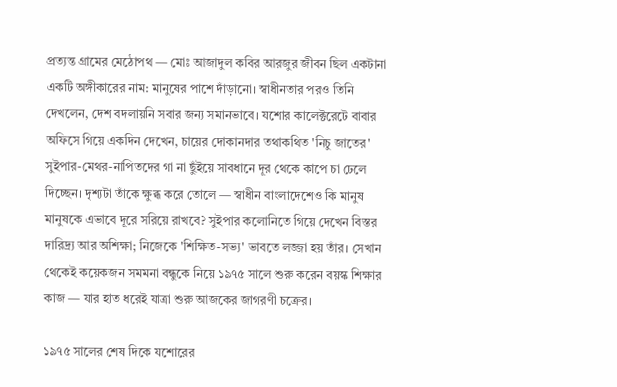প্রত্যন্ত গ্রামের মেঠোপথ — মোঃ আজাদুল কবির আরজুর জীবন ছিল একটানা একটি অঙ্গীকারের নাম: মানুষের পাশে দাঁড়ানো। স্বাধীনতার পরও তিনি দেখলেন, দেশ বদলায়নি সবার জন্য সমানভাবে। যশোর কালেক্টরেটে বাবার অফিসে গিয়ে একদিন দেখেন, চায়ের দোকানদার তথাকথিত 'নিচু জাতের' সুইপার-মেথর-নাপিতদের গা না ছুঁইয়ে সাবধানে দূর থেকে কাপে চা ঢেলে দিচ্ছেন। দৃশ্যটা তাঁকে ক্ষুব্ধ করে তোলে — স্বাধীন বাংলাদেশেও কি মানুষ মানুষকে এভাবে দূরে সরিয়ে রাখবে? সুইপার কলোনিতে গিয়ে দেখেন বিস্তর দারিদ্র্য আর অশিক্ষা; নিজেকে 'শিক্ষিত-সভ্য' ভাবতে লজ্জা হয় তাঁর। সেখান থেকেই কয়েকজন সমমনা বন্ধুকে নিয়ে ১৯৭৫ সালে শুরু করেন বয়স্ক শিক্ষার কাজ — যার হাত ধরেই যাত্রা শুরু আজকের জাগরণী চক্রের।

১৯৭৫ সালের শেষ দিকে যশোরের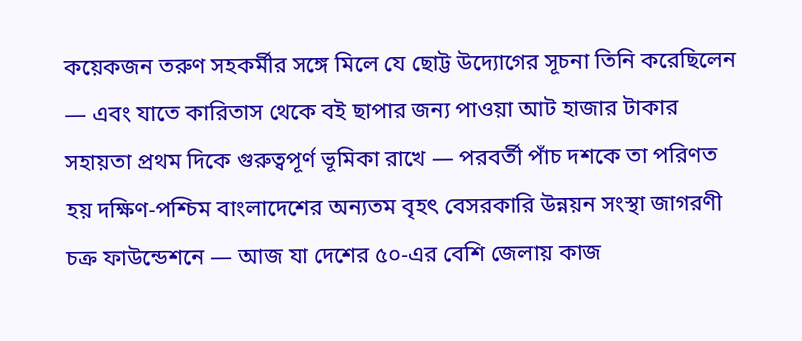কয়েকজন তরুণ সহকর্মীর সঙ্গে মিলে যে ছোট্ট উদ্যোগের সূচনা তিনি করেছিলেন — এবং যাতে কারিতাস থেকে বই ছাপার জন্য পাওয়া আট হাজার টাকার সহায়তা প্রথম দিকে গুরুত্বপূর্ণ ভূমিকা রাখে — পরবর্তী পাঁচ দশকে তা পরিণত হয় দক্ষিণ-পশ্চিম বাংলাদেশের অন্যতম বৃহৎ বেসরকারি উন্নয়ন সংস্থা জাগরণী চক্র ফাউন্ডেশনে — আজ যা দেশের ৫০-এর বেশি জেলায় কাজ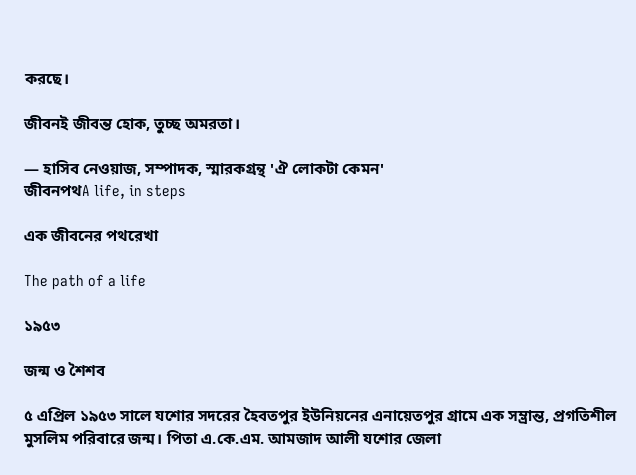করছে।

জীবনই জীবন্ত হোক, তুচ্ছ অমরতা।

— হাসিব নেওয়াজ, সম্পাদক, স্মারকগ্রন্থ 'ঐ লোকটা কেমন'
জীবনপথA life, in steps

এক জীবনের পথরেখা

The path of a life

১৯৫৩

জন্ম ও শৈশব

৫ এপ্রিল ১৯৫৩ সালে যশোর সদরের হৈবতপুর ইউনিয়নের এনায়েতপুর গ্রামে এক সম্ভ্রান্ত, প্রগতিশীল মুসলিম পরিবারে জন্ম। পিতা এ.কে.এম. আমজাদ আলী যশোর জেলা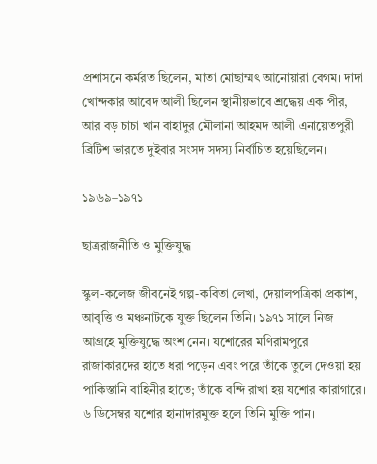প্রশাসনে কর্মরত ছিলেন, মাতা মোছাম্মৎ আনোয়ারা বেগম। দাদা খোন্দকার আবেদ আলী ছিলেন স্থানীয়ভাবে শ্রদ্ধেয় এক পীর, আর বড় চাচা খান বাহাদুর মৌলানা আহমদ আলী এনায়েতপুরী ব্রিটিশ ভারতে দুইবার সংসদ সদস্য নির্বাচিত হয়েছিলেন।

১৯৬৯–১৯৭১

ছাত্ররাজনীতি ও মুক্তিযুদ্ধ

স্কুল-কলেজ জীবনেই গল্প-কবিতা লেখা, দেয়ালপত্রিকা প্রকাশ, আবৃত্তি ও মঞ্চনাটকে যুক্ত ছিলেন তিনি। ১৯৭১ সালে নিজ আগ্রহে মুক্তিযুদ্ধে অংশ নেন। যশোরের মণিরামপুরে রাজাকারদের হাতে ধরা পড়েন এবং পরে তাঁকে তুলে দেওয়া হয় পাকিস্তানি বাহিনীর হাতে; তাঁকে বন্দি রাখা হয় যশোর কারাগারে। ৬ ডিসেম্বর যশোর হানাদারমুক্ত হলে তিনি মুক্তি পান।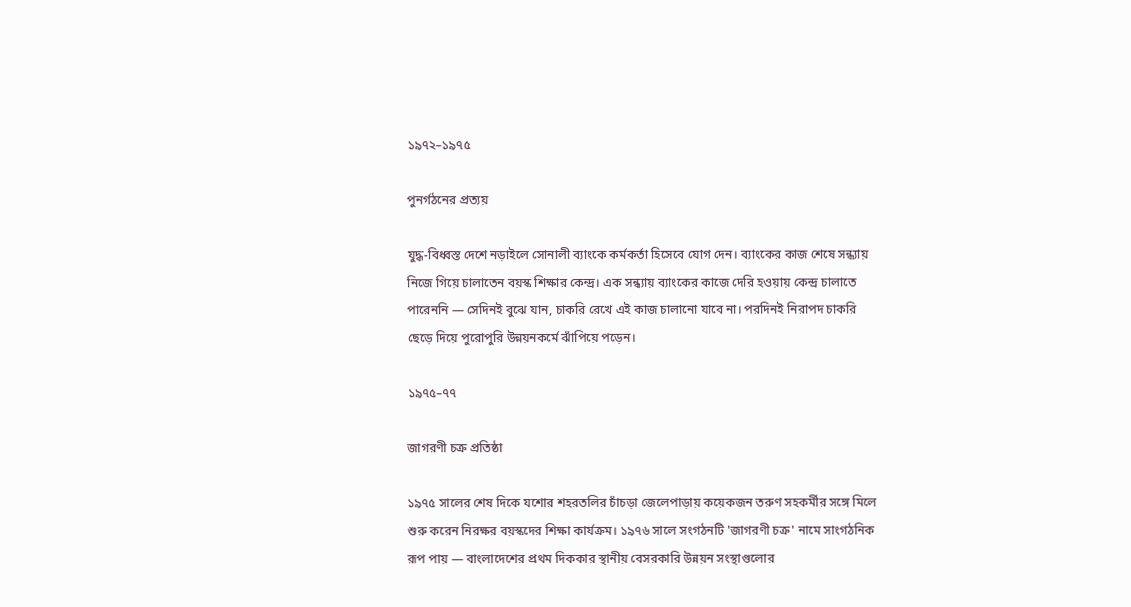১৯৭২–১৯৭৫

পুনর্গঠনের প্রত্যয়

যুদ্ধ-বিধ্বস্ত দেশে নড়াইলে সোনালী ব্যাংকে কর্মকর্তা হিসেবে যোগ দেন। ব্যাংকের কাজ শেষে সন্ধ্যায় নিজে গিয়ে চালাতেন বয়স্ক শিক্ষার কেন্দ্র। এক সন্ধ্যায় ব্যাংকের কাজে দেরি হওয়ায় কেন্দ্র চালাতে পারেননি — সেদিনই বুঝে যান, চাকরি রেখে এই কাজ চালানো যাবে না। পরদিনই নিরাপদ চাকরি ছেড়ে দিয়ে পুরোপুরি উন্নয়নকর্মে ঝাঁপিয়ে পড়েন।

১৯৭৫–৭৭

জাগরণী চক্র প্রতিষ্ঠা

১৯৭৫ সালের শেষ দিকে যশোর শহরতলির চাঁচড়া জেলেপাড়ায় কয়েকজন তরুণ সহকর্মীর সঙ্গে মিলে শুরু করেন নিরক্ষর বয়স্কদের শিক্ষা কার্যক্রম। ১৯৭৬ সালে সংগঠনটি 'জাগরণী চক্র' নামে সাংগঠনিক রূপ পায় — বাংলাদেশের প্রথম দিককার স্থানীয় বেসরকারি উন্নয়ন সংস্থাগুলোর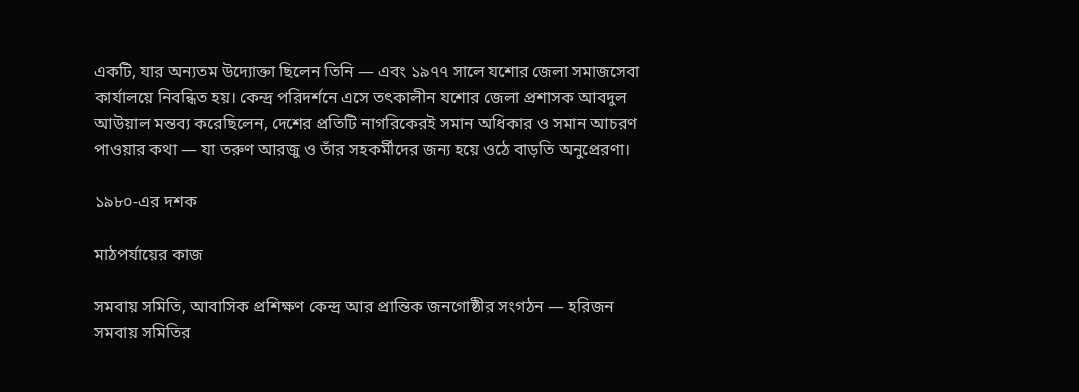একটি, যার অন্যতম উদ্যোক্তা ছিলেন তিনি — এবং ১৯৭৭ সালে যশোর জেলা সমাজসেবা কার্যালয়ে নিবন্ধিত হয়। কেন্দ্র পরিদর্শনে এসে তৎকালীন যশোর জেলা প্রশাসক আবদুল আউয়াল মন্তব্য করেছিলেন, দেশের প্রতিটি নাগরিকেরই সমান অধিকার ও সমান আচরণ পাওয়ার কথা — যা তরুণ আরজু ও তাঁর সহকর্মীদের জন্য হয়ে ওঠে বাড়তি অনুপ্রেরণা।

১৯৮০-এর দশক

মাঠপর্যায়ের কাজ

সমবায় সমিতি, আবাসিক প্রশিক্ষণ কেন্দ্র আর প্রান্তিক জনগোষ্ঠীর সংগঠন — হরিজন সমবায় সমিতির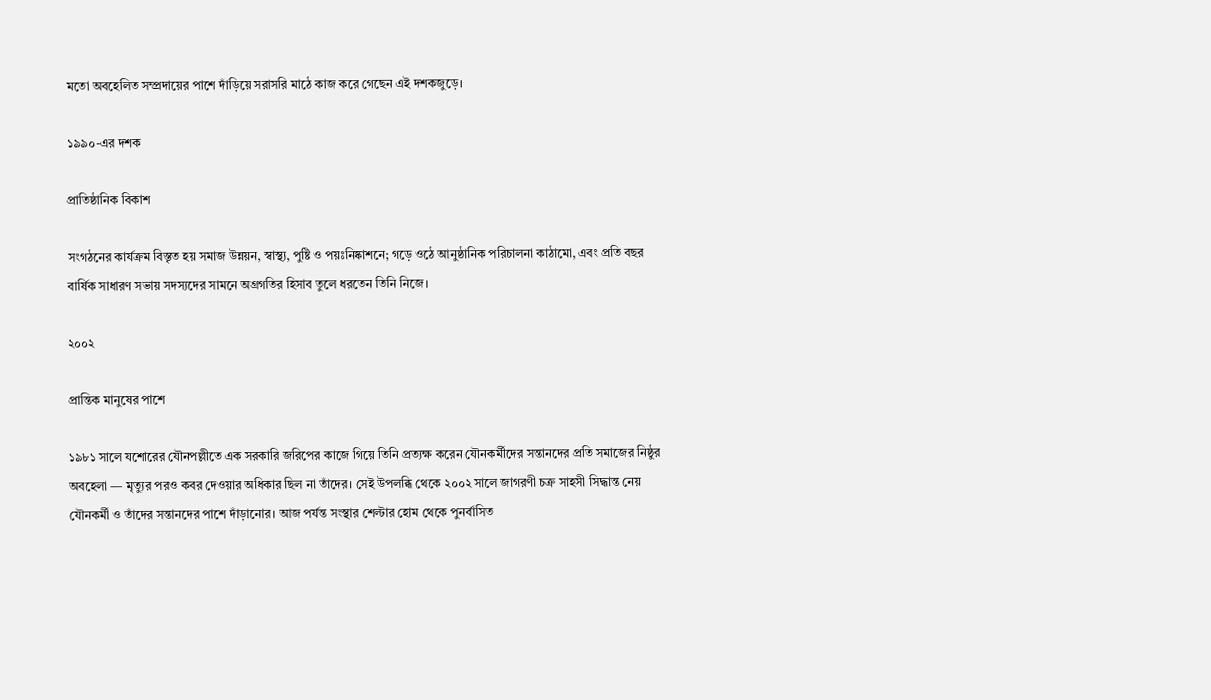মতো অবহেলিত সম্প্রদায়ের পাশে দাঁড়িয়ে সরাসরি মাঠে কাজ করে গেছেন এই দশকজুড়ে।

১৯৯০-এর দশক

প্রাতিষ্ঠানিক বিকাশ

সংগঠনের কার্যক্রম বিস্তৃত হয় সমাজ উন্নয়ন, স্বাস্থ্য, পুষ্টি ও পয়ঃনিষ্কাশনে; গড়ে ওঠে আনুষ্ঠানিক পরিচালনা কাঠামো, এবং প্রতি বছর বার্ষিক সাধারণ সভায় সদস্যদের সামনে অগ্রগতির হিসাব তুলে ধরতেন তিনি নিজে।

২০০২

প্রান্তিক মানুষের পাশে

১৯৮১ সালে যশোরের যৌনপল্লীতে এক সরকারি জরিপের কাজে গিয়ে তিনি প্রত্যক্ষ করেন যৌনকর্মীদের সন্তানদের প্রতি সমাজের নিষ্ঠুর অবহেলা — মৃত্যুর পরও কবর দেওয়ার অধিকার ছিল না তাঁদের। সেই উপলব্ধি থেকে ২০০২ সালে জাগরণী চক্র সাহসী সিদ্ধান্ত নেয় যৌনকর্মী ও তাঁদের সন্তানদের পাশে দাঁড়ানোর। আজ পর্যন্ত সংস্থার শেল্টার হোম থেকে পুনর্বাসিত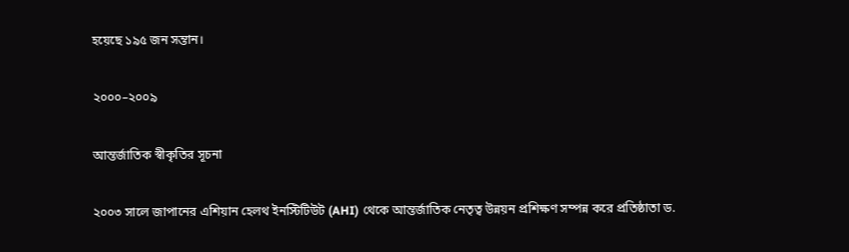হয়েছে ১৯৫ জন সন্তান।

২০০০–২০০৯

আন্তর্জাতিক স্বীকৃতির সূচনা

২০০৩ সালে জাপানের এশিয়ান হেলথ ইনস্টিটিউট (AHI) থেকে আন্তর্জাতিক নেতৃত্ব উন্নয়ন প্রশিক্ষণ সম্পন্ন করে প্রতিষ্ঠাতা ড.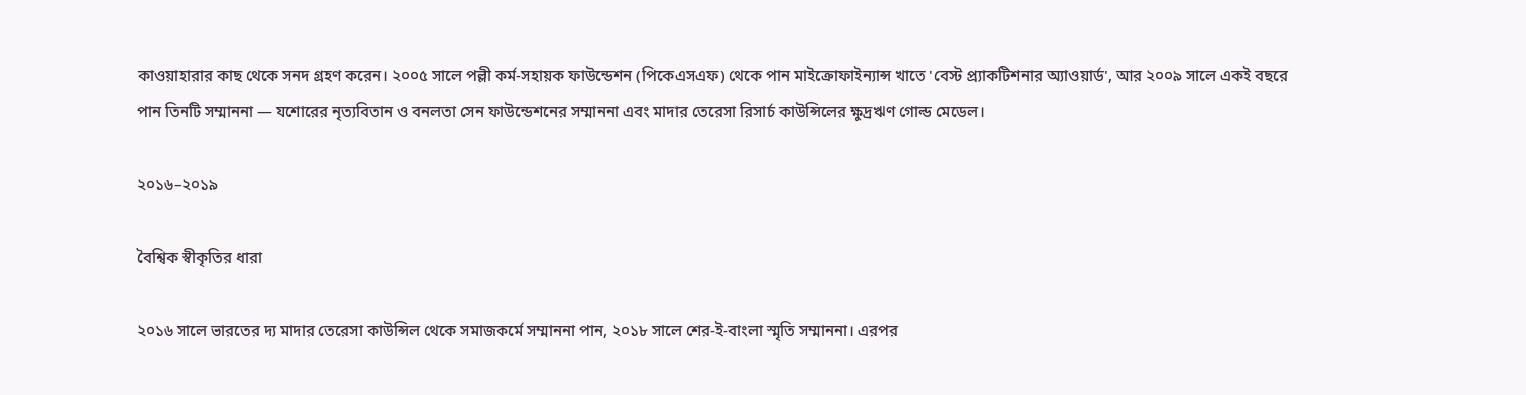কাওয়াহারার কাছ থেকে সনদ গ্রহণ করেন। ২০০৫ সালে পল্লী কর্ম-সহায়ক ফাউন্ডেশন (পিকেএসএফ) থেকে পান মাইক্রোফাইন্যান্স খাতে 'বেস্ট প্র্যাকটিশনার অ্যাওয়ার্ড', আর ২০০৯ সালে একই বছরে পান তিনটি সম্মাননা — যশোরের নৃত্যবিতান ও বনলতা সেন ফাউন্ডেশনের সম্মাননা এবং মাদার তেরেসা রিসার্চ কাউন্সিলের ক্ষুদ্রঋণ গোল্ড মেডেল।

২০১৬–২০১৯

বৈশ্বিক স্বীকৃতির ধারা

২০১৬ সালে ভারতের দ্য মাদার তেরেসা কাউন্সিল থেকে সমাজকর্মে সম্মাননা পান, ২০১৮ সালে শের-ই-বাংলা স্মৃতি সম্মাননা। এরপর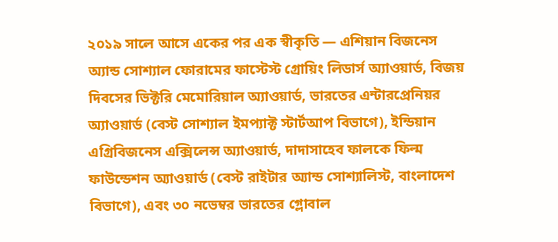২০১৯ সালে আসে একের পর এক স্বীকৃতি — এশিয়ান বিজনেস অ্যান্ড সোশ্যাল ফোরামের ফাস্টেস্ট গ্রোয়িং লিডার্স অ্যাওয়ার্ড, বিজয় দিবসের ভিক্টরি মেমোরিয়াল অ্যাওয়ার্ড, ভারতের এন্টারপ্রেনিয়র অ্যাওয়ার্ড (বেস্ট সোশ্যাল ইমপ্যাক্ট স্টার্টআপ বিভাগে), ইন্ডিয়ান এগ্রিবিজনেস এক্সিলেন্স অ্যাওয়ার্ড, দাদাসাহেব ফালকে ফিল্ম ফাউন্ডেশন অ্যাওয়ার্ড (বেস্ট রাইটার অ্যান্ড সোশ্যালিস্ট, বাংলাদেশ বিভাগে), এবং ৩০ নভেম্বর ভারতের গ্লোবাল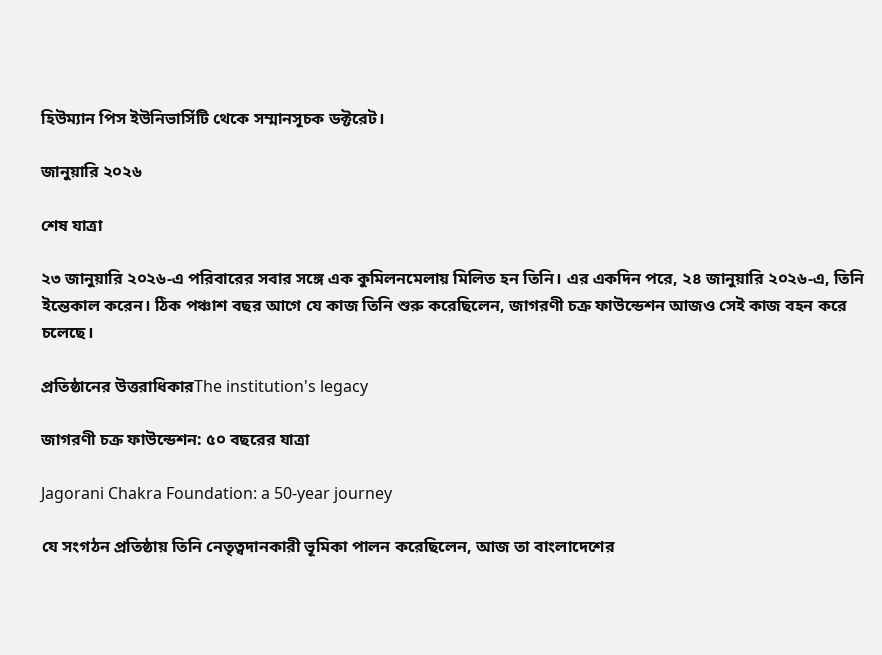হিউম্যান পিস ইউনিভার্সিটি থেকে সম্মানসূচক ডক্টরেট।

জানুয়ারি ২০২৬

শেষ যাত্রা

২৩ জানুয়ারি ২০২৬-এ পরিবারের সবার সঙ্গে এক কুমিলনমেলায় মিলিত হন তিনি। এর একদিন পরে, ২৪ জানুয়ারি ২০২৬-এ, তিনি ইন্তেকাল করেন। ঠিক পঞ্চাশ বছর আগে যে কাজ তিনি শুরু করেছিলেন, জাগরণী চক্র ফাউন্ডেশন আজও সেই কাজ বহন করে চলেছে।

প্রতিষ্ঠানের উত্তরাধিকারThe institution's legacy

জাগরণী চক্র ফাউন্ডেশন: ৫০ বছরের যাত্রা

Jagorani Chakra Foundation: a 50-year journey

যে সংগঠন প্রতিষ্ঠায় তিনি নেতৃত্বদানকারী ভূমিকা পালন করেছিলেন, আজ তা বাংলাদেশের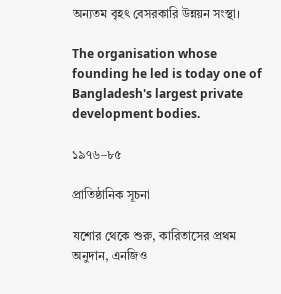অন্যতম বৃহৎ বেসরকারি উন্নয়ন সংস্থা।

The organisation whose founding he led is today one of Bangladesh's largest private development bodies.

১৯৭৬–৮৫

প্রাতিষ্ঠানিক সূচনা

যশোর থেকে শুরু, কারিতাসের প্রথম অনুদান, এনজিও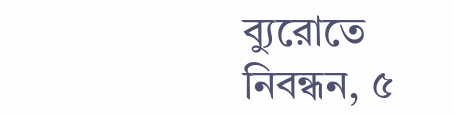ব্যুরোতে নিবন্ধন, ৫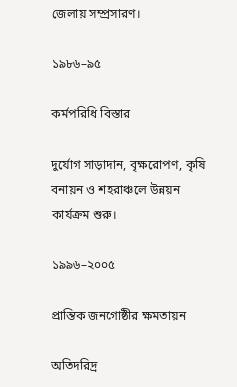জেলায় সম্প্রসারণ।

১৯৮৬–৯৫

কর্মপরিধি বিস্তার

দুর্যোগ সাড়াদান, বৃক্ষরোপণ, কৃষি বনায়ন ও শহরাঞ্চলে উন্নয়ন কার্যক্রম শুরু।

১৯৯৬–২০০৫

প্রান্তিক জনগোষ্ঠীর ক্ষমতায়ন

অতিদরিদ্র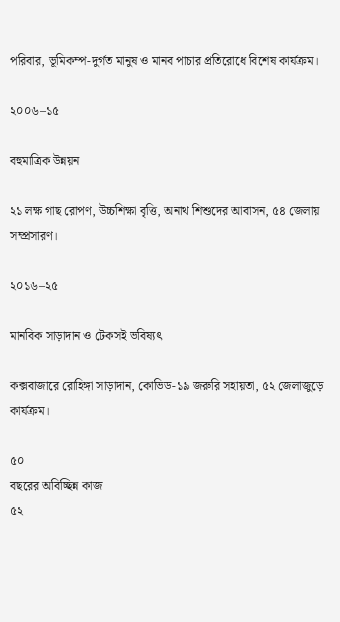পরিবার, ভূমিকম্প-দুর্গত মানুষ ও মানব পাচার প্রতিরোধে বিশেষ কার্যক্রম।

২০০৬–১৫

বহুমাত্রিক উন্নয়ন

২১ লক্ষ গাছ রোপণ, উচ্চশিক্ষা বৃত্তি, অনাথ শিশুদের আবাসন, ৫৪ জেলায় সম্প্রসারণ।

২০১৬–২৫

মানবিক সাড়াদান ও টেকসই ভবিষ্যৎ

কক্সবাজারে রোহিঙ্গা সাড়াদান, কোভিড-১৯ জরুরি সহায়তা, ৫২ জেলাজুড়ে কার্যক্রম।

৫০
বছরের অবিচ্ছিন্ন কাজ
৫২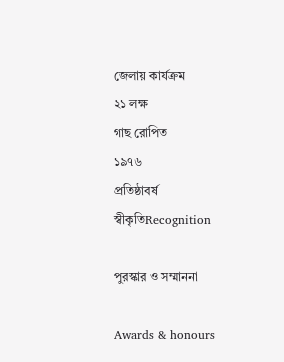জেলায় কার্যক্রম
২১ লক্ষ
গাছ রোপিত
১৯৭৬
প্রতিষ্ঠাবর্ষ
স্বীকৃতিRecognition

পুরস্কার ও সম্মাননা

Awards & honours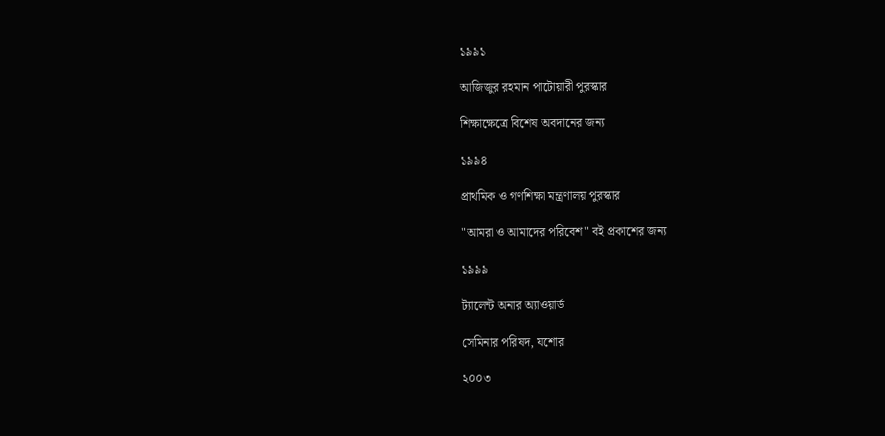১৯৯১

আজিজুর রহমান পাটোয়ারী পুরস্কার

শিক্ষাক্ষেত্রে বিশেষ অবদানের জন্য

১৯৯৪

প্রাথমিক ও গণশিক্ষা মন্ত্রণালয় পুরস্কার

"আমরা ও আমাদের পরিবেশ" বই প্রকাশের জন্য

১৯৯৯

ট্যালেন্ট অনার অ্যাওয়ার্ড

সেমিনার পরিষদ, যশোর

২০০৩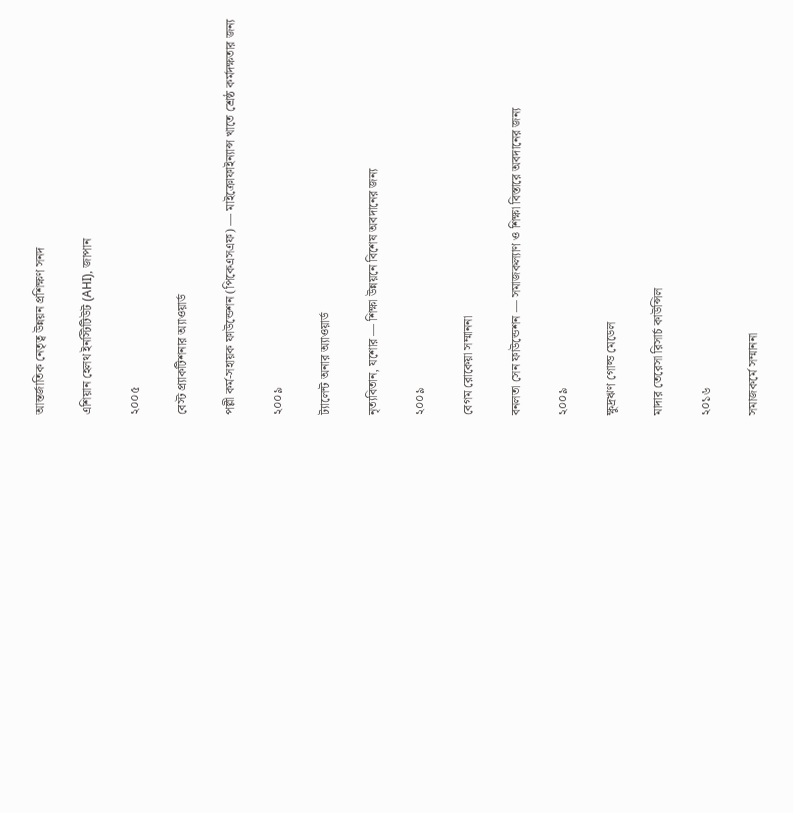আন্তর্জাতিক নেতৃত্ব উন্নয়ন প্রশিক্ষণ সনদ

এশিয়ান হেলথ ইনস্টিটিউট (AHI), জাপান

২০০৫

বেস্ট প্র্যাকটিশনার অ্যাওয়ার্ড

পল্লী কর্ম-সহায়ক ফাউন্ডেশন (পিকেএসএফ) — মাইক্রোফাইন্যান্স খাতে শ্রেষ্ঠ কর্মদক্ষতার জন্য

২০০৯

ট্যালেন্ট অনার অ্যাওয়ার্ড

নৃত্যবিতান, যশোর — শিক্ষা উন্নয়নে বিশেষ অবদানের জন্য

২০০৯

বেগম রোকেয়া সম্মাননা

বনলতা সেন ফাউন্ডেশন — সমাজকল্যাণ ও শিক্ষা বিস্তারে অবদানের জন্য

২০০৯

ক্ষুদ্রঋণ গোল্ড মেডেল

মাদার তেরেসা রিসার্চ কাউন্সিল

২০১৬

সমাজকর্মে সম্মাননা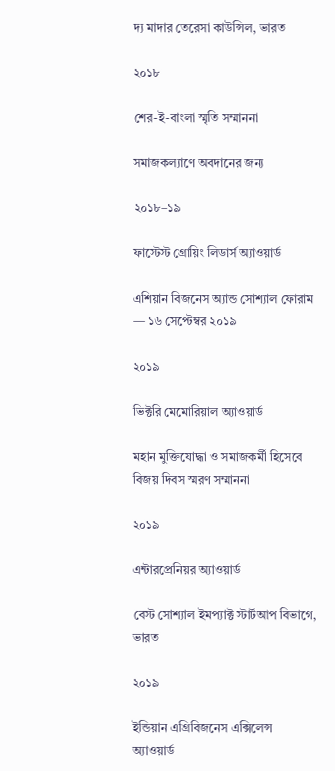দ্য মাদার তেরেসা কাউন্সিল, ভারত

২০১৮

শের-ই-বাংলা স্মৃতি সম্মাননা

সমাজকল্যাণে অবদানের জন্য

২০১৮–১৯

ফাস্টেস্ট গ্রোয়িং লিডার্স অ্যাওয়ার্ড

এশিয়ান বিজনেস অ্যান্ড সোশ্যাল ফোরাম — ১৬ সেপ্টেম্বর ২০১৯

২০১৯

ভিক্টরি মেমোরিয়াল অ্যাওয়ার্ড

মহান মুক্তিযোদ্ধা ও সমাজকর্মী হিসেবে বিজয় দিবস স্মরণ সম্মাননা

২০১৯

এন্টারপ্রেনিয়র অ্যাওয়ার্ড

বেস্ট সোশ্যাল ইমপ্যাক্ট স্টার্টআপ বিভাগে, ভারত

২০১৯

ইন্ডিয়ান এগ্রিবিজনেস এক্সিলেন্স অ্যাওয়ার্ড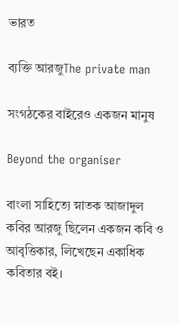ভারত

ব্যক্তি আরজুThe private man

সংগঠকের বাইরেও একজন মানুষ

Beyond the organiser

বাংলা সাহিত্যে স্নাতক আজাদুল কবির আরজু ছিলেন একজন কবি ও আবৃত্তিকার, লিখেছেন একাধিক কবিতার বই।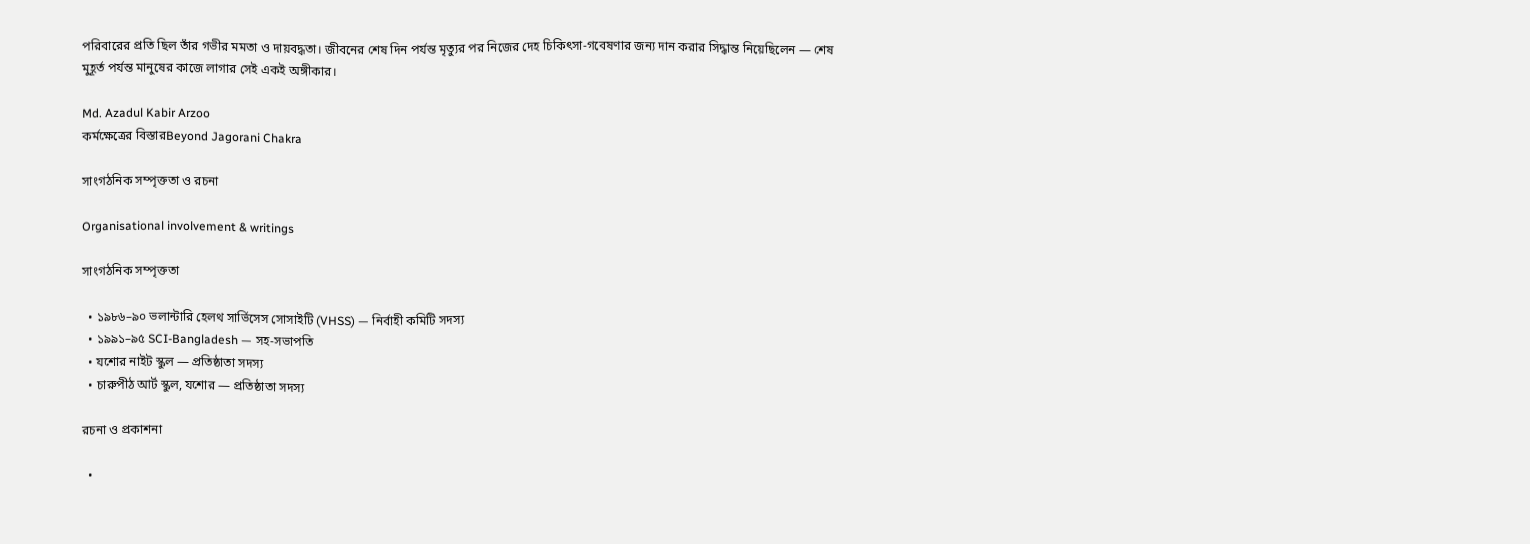পরিবারের প্রতি ছিল তাঁর গভীর মমতা ও দায়বদ্ধতা। জীবনের শেষ দিন পর্যন্ত মৃত্যুর পর নিজের দেহ চিকিৎসা-গবেষণার জন্য দান করার সিদ্ধান্ত নিয়েছিলেন — শেষ মুহূর্ত পর্যন্ত মানুষের কাজে লাগার সেই একই অঙ্গীকার।

Md. Azadul Kabir Arzoo
কর্মক্ষেত্রের বিস্তারBeyond Jagorani Chakra

সাংগঠনিক সম্পৃক্ততা ও রচনা

Organisational involvement & writings

সাংগঠনিক সম্পৃক্ততা

  • ১৯৮৬–৯০ ভলান্টারি হেলথ সার্ভিসেস সোসাইটি (VHSS) — নির্বাহী কমিটি সদস্য
  • ১৯৯১–৯৫ SCI-Bangladesh — সহ-সভাপতি
  • যশোর নাইট স্কুল — প্রতিষ্ঠাতা সদস্য
  • চারুপীঠ আর্ট স্কুল, যশোর — প্রতিষ্ঠাতা সদস্য

রচনা ও প্রকাশনা

  •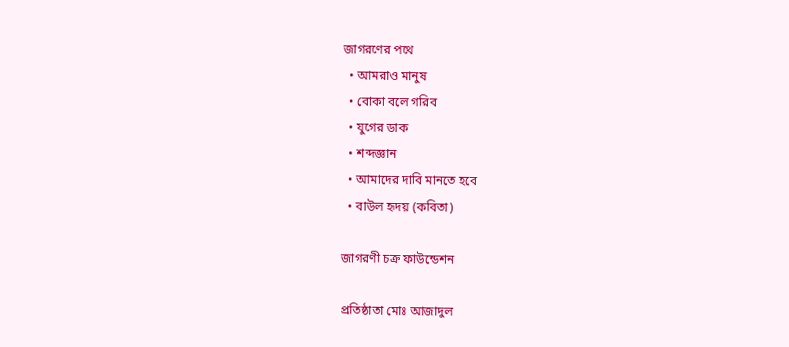জাগরণের পথে
  • আমরাও মানুষ
  • বোকা বলে গরিব
  • যুগের ডাক
  • শব্দজ্ঞান
  • আমাদের দাবি মানতে হবে
  • বাউল হৃদয় (কবিতা)

জাগরণী চক্র ফাউন্ডেশন

প্রতিষ্ঠাতা মোঃ আজাদুল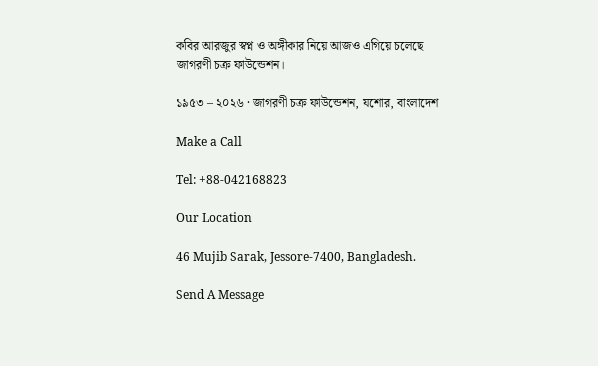কবির আরজুর স্বপ্ন ও অঙ্গীকার নিয়ে আজও এগিয়ে চলেছে জাগরণী চক্র ফাউন্ডেশন।

১৯৫৩ – ২০২৬ · জাগরণী চক্র ফাউন্ডেশন, যশোর, বাংলাদেশ

Make a Call

Tel: +88-042168823

Our Location

46 Mujib Sarak, Jessore-7400, Bangladesh.

Send A Message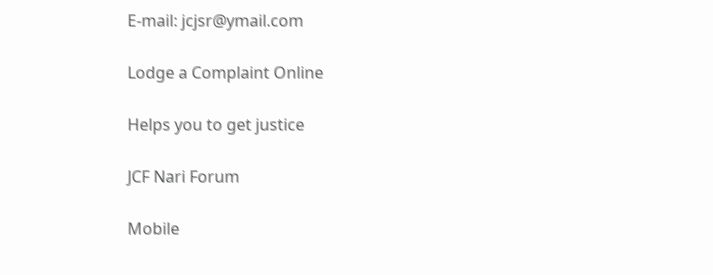E-mail: jcjsr@ymail.com

Lodge a Complaint Online

Helps you to get justice

JCF Nari Forum

Mobile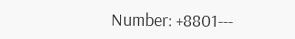Number: +8801---